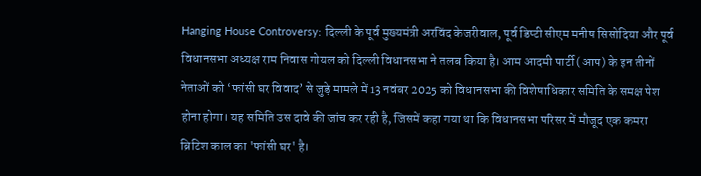Hanging House Controversy: दिल्ली के पूर्व मुख्यमंत्री अरविंद केजरीवाल, पूर्व डिप्टी सीएम मनीष सिसोदिया और पूर्व विधानसभा अध्यक्ष राम निवास गोयल को दिल्ली विधानसभा ने तलब किया है। आम आदमी पार्टी (आप) के इन तीनों नेताओं को ‘फांसी घर विवाद’ से जुड़े मामले में 13 नवंबर 2025 को विधानसभा की विशेषाधिकार समिति के समक्ष पेश होना होगा। यह समिति उस दावे की जांच कर रही है, जिसमें कहा गया था कि विधानसभा परिसर में मौजूद एक कमरा ब्रिटिश काल का 'फांसी घर' है।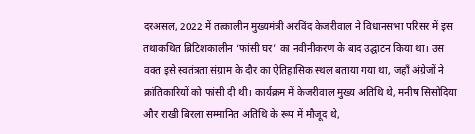दरअसल, 2022 में तत्कालीन मुख्यमंत्री अरविंद केजरीवाल ने विधानसभा परिसर में इस तथाकथित ब्रिटिशकालीन ‘फांसी घर’ का नवीनीकरण के बाद उद्घाटन किया था। उस वक्त इसे स्वतंत्रता संग्राम के दौर का ऐतिहासिक स्थल बताया गया था, जहाँ अंग्रेजों ने क्रांतिकारियों को फांसी दी थी। कार्यक्रम में केजरीवाल मुख्य अतिथि थे, मनीष सिसोदिया और राखी बिरला सम्मानित अतिथि के रूप में मौजूद थे,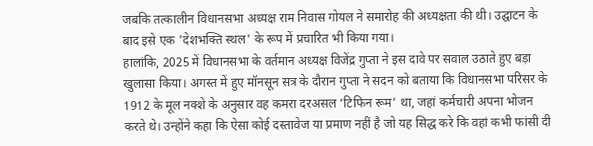जबकि तत्कालीन विधानसभा अध्यक्ष राम निवास गोयल ने समारोह की अध्यक्षता की थी। उद्घाटन के बाद इसे एक 'देशभक्ति स्थल' के रूप में प्रचारित भी किया गया।
हालांकि, 2025 में विधानसभा के वर्तमान अध्यक्ष विजेंद्र गुप्ता ने इस दावे पर सवाल उठाते हुए बड़ा खुलासा किया। अगस्त में हुए मॉनसून सत्र के दौरान गुप्ता ने सदन को बताया कि विधानसभा परिसर के 1912 के मूल नक्शे के अनुसार वह कमरा दरअसल ‘टिफिन रूम’ था, जहां कर्मचारी अपना भोजन करते थे। उन्होंने कहा कि ऐसा कोई दस्तावेज या प्रमाण नहीं है जो यह सिद्ध करे कि वहां कभी फांसी दी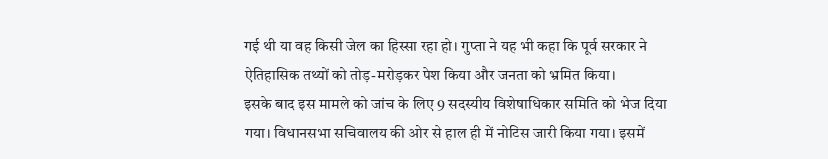गई थी या वह किसी जेल का हिस्सा रहा हो। गुप्ता ने यह भी कहा कि पूर्व सरकार ने ऐतिहासिक तथ्यों को तोड़-मरोड़कर पेश किया और जनता को भ्रमित किया।
इसके बाद इस मामले को जांच के लिए 9 सदस्यीय विशेषाधिकार समिति को भेज दिया गया। विधानसभा सचिवालय की ओर से हाल ही में नोटिस जारी किया गया। इसमें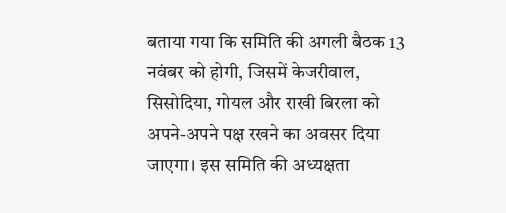बताया गया कि समिति की अगली बैठक 13 नवंबर को होगी, जिसमें केजरीवाल, सिसोदिया, गोयल और राखी बिरला को अपने-अपने पक्ष रखने का अवसर दिया जाएगा। इस समिति की अध्यक्षता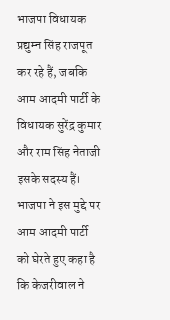भाजपा विधायक प्रद्युम्न सिंह राजपूत कर रहे हैं, जबकि आम आदमी पार्टी के विधायक सुरेंद्र कुमार और राम सिंह नेताजी इसके सदस्य हैं।
भाजपा ने इस मुद्दे पर आम आदमी पार्टी को घेरते हुए कहा है कि केजरीवाल ने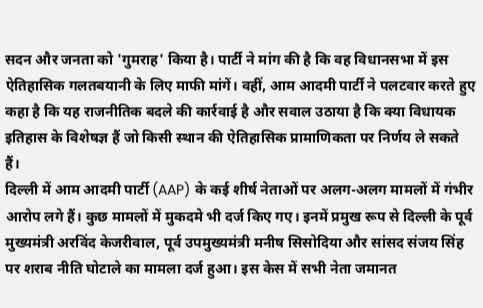सदन और जनता को 'गुमराह' किया है। पार्टी ने मांग की है कि वह विधानसभा में इस ऐतिहासिक गलतबयानी के लिए माफी मांगें। वहीं, आम आदमी पार्टी ने पलटवार करते हुए कहा है कि यह राजनीतिक बदले की कार्रवाई है और सवाल उठाया है कि क्या विधायक इतिहास के विशेषज्ञ हैं जो किसी स्थान की ऐतिहासिक प्रामाणिकता पर निर्णय ले सकते हैं।
दिल्ली में आम आदमी पार्टी (AAP) के कई शीर्ष नेताओं पर अलग-अलग मामलों में गंभीर आरोप लगे हैं। कुछ मामलों में मुकदमे भी दर्ज किए गए। इनमें प्रमुख रूप से दिल्ली के पूर्व मुख्यमंत्री अरविंद केजरीवाल, पूर्व उपमुख्यमंत्री मनीष सिसोदिया और सांसद संजय सिंह पर शराब नीति घोटाले का मामला दर्ज हुआ। इस केस में सभी नेता जमानत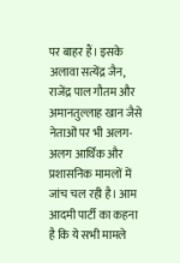पर बाहर हैं। इसके अलावा सत्येंद्र जैन, राजेंद्र पाल गौतम और अमानतुल्लाह खान जैसे नेताओं पर भी अलग-अलग आर्थिक और प्रशासनिक मामलों में जांच चल रही है। आम आदमी पार्टी का कहना है कि ये सभी मामले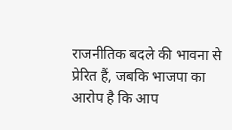राजनीतिक बदले की भावना से प्रेरित हैं, जबकि भाजपा का आरोप है कि आप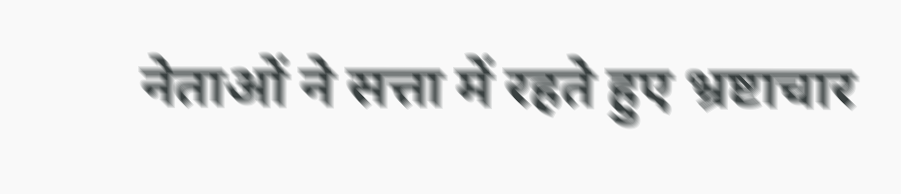नेताओं ने सत्ता में रहते हुए भ्रष्टाचार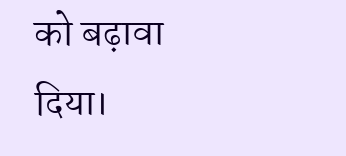को बढ़ावा दिया।